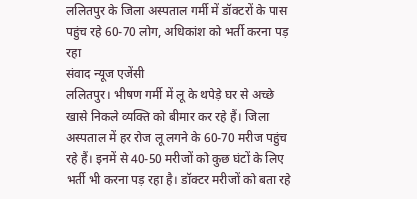ललितपुर के जिला अस्पताल गर्मी में डॉक्टरों के पास पहुंच रहे 60-70 लोग, अधिकांश को भर्ती करना पड़ रहा
संवाद न्यूज एजेंसी
ललितपुर। भीषण गर्मी में लू के थपेड़े घर से अच्छे खासे निकले व्यक्ति को बीमार कर रहे हैं। जिला अस्पताल में हर रोज लू लगने के 60-70 मरीज पहुंच रहे हैं। इनमें से 40-50 मरीजों को कुछ घंटों के लिए भर्ती भी करना पड़ रहा है। डॉक्टर मरीजों को बता रहे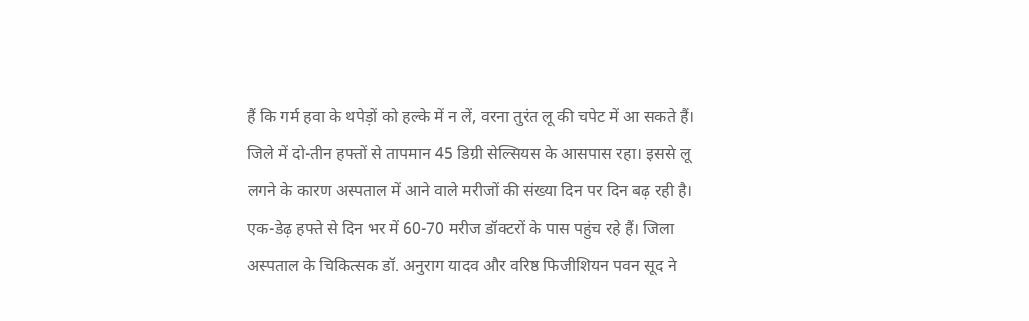हैं कि गर्म हवा के थपेड़ों को हल्के में न लें, वरना तुरंत लू की चपेट में आ सकते हैं।
जिले में दो-तीन हफ्तों से तापमान 45 डिग्री सेल्सियस के आसपास रहा। इससे लू लगने के कारण अस्पताल में आने वाले मरीजों की संख्या दिन पर दिन बढ़ रही है। एक-डेढ़ हफ्ते से दिन भर में 60-70 मरीज डॉक्टरों के पास पहुंच रहे हैं। जिला अस्पताल के चिकित्सक डॉ. अनुराग यादव और वरिष्ठ फिजीशियन पवन सूद ने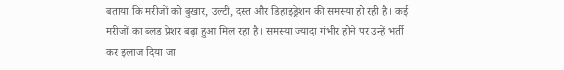बताया कि मरीजों को बुखार, उल्टी, दस्त और डिहाइड्रेशन की समस्या हो रही है। कई मरीजों का ब्लड प्रेशर बढ़ा हुआ मिल रहा है। समस्या ज्यादा गंभीर होने पर उन्हें भर्ती कर इलाज दिया जा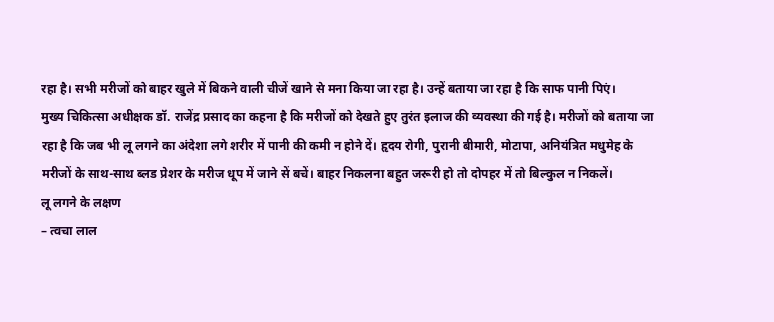रहा है। सभी मरीजों को बाहर खुले में बिकने वाली चीजें खाने से मना किया जा रहा है। उन्हें बताया जा रहा है कि साफ पानी पिएं।
मुख्य चिकित्सा अधीक्षक डॉ. राजेंद्र प्रसाद का कहना है कि मरीजों को देखते हुए तुरंत इलाज की व्यवस्था की गई है। मरीजों को बताया जा रहा है कि जब भी लू लगने का अंदेशा लगे शरीर में पानी की कमी न होने दें। हृदय रोगी, पुरानी बीमारी, मोटापा, अनियंत्रित मधुमेह के मरीजों के साथ-साथ ब्लड प्रेशर के मरीज धूप में जाने सें बचें। बाहर निकलना बहुत जरूरी हो तो दोपहर में तो बिल्कुल न निकलें।
लू लगने के लक्षण
– त्वचा लाल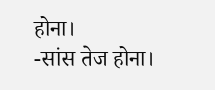होना।
-सांस तेज होना।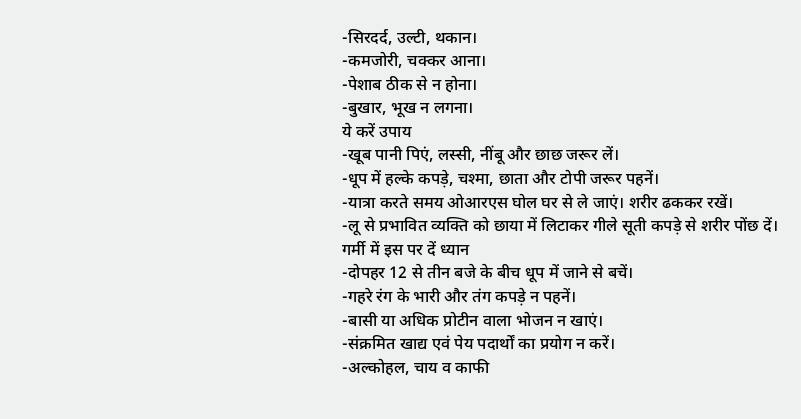-सिरदर्द, उल्टी, थकान।
-कमजोरी, चक्कर आना।
-पेशाब ठीक से न होना।
-बुखार, भूख न लगना।
ये करें उपाय
-खूब पानी पिएं, लस्सी, नींबू और छाछ जरूर लें।
-धूप में हल्के कपड़े, चश्मा, छाता और टोपी जरूर पहनें।
-यात्रा करते समय ओआरएस घोल घर से ले जाएं। शरीर ढककर रखें।
-लू से प्रभावित व्यक्ति को छाया में लिटाकर गीले सूती कपड़े से शरीर पोंछ दें।
गर्मी में इस पर दें ध्यान
-दोपहर 12 से तीन बजे के बीच धूप में जाने से बचें।
-गहरे रंग के भारी और तंग कपड़े न पहनें।
-बासी या अधिक प्रोटीन वाला भोजन न खाएं।
-संक्रमित खाद्य एवं पेय पदार्थों का प्रयोग न करें।
-अल्कोहल, चाय व काफी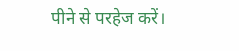पीने से परहेज करें।